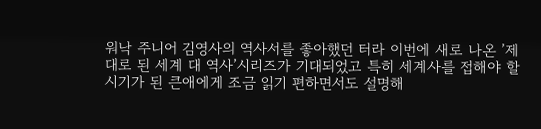워낙 주니어 김영사의 역사서를 좋아했던 터라 이번에 새로 나온 ’제대로 된 세계 대 역사’시리즈가 기대되었고 특히 세계사를 접해야 할 시기가 된 큰애에게 조금 읽기 편하면서도 설명해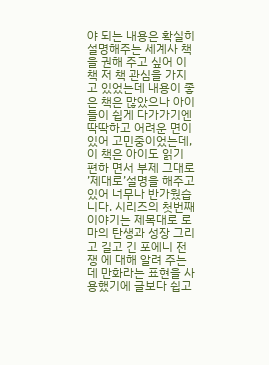야 되는 내용은 확실히 설명해주는 세계사 책을 권해 주고 싶어 이 책 저 책 관심을 가지고 있었는데 내용이 좋은 책은 많았으나 아이들이 쉽게 다가가기엔 딱딱하고 어려운 면이 있어 고민중이었는데, 이 책은 아이도 읽기 편하 면서 부제 그대로 ’제대로’설명을 해주고 있어 너무나 반가웠습니다. 시리즈의 첫번째 이야기는 제목대로 로마의 탄생과 성장 그리고 길고 긴 포에니 전쟁 에 대해 알려 주는데 만화라는 표현을 사용했기에 글보다 쉽고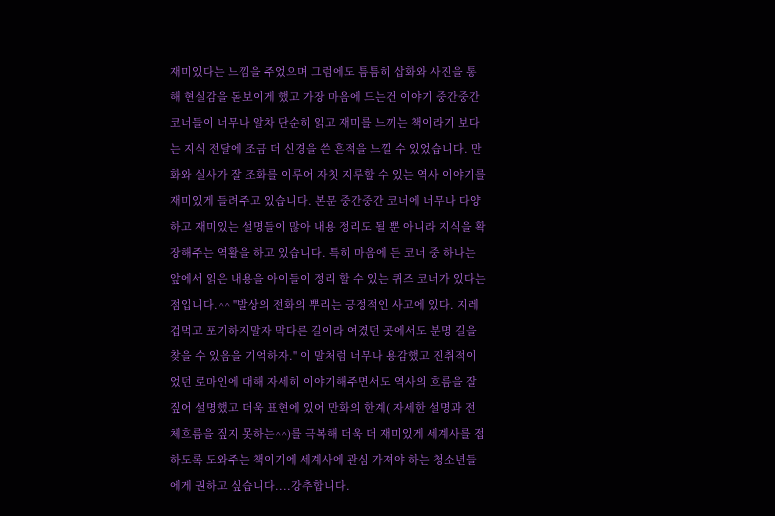재미있다는 느낌을 주었으며 그럼에도 틈틈히 삽화와 사진을 통해 현실감을 돋보이게 했고 가장 마음에 드는건 이야기 중간중간 코너들이 너무나 알차 단순히 읽고 재미를 느끼는 책이라기 보다는 지식 전달에 조금 더 신경을 쓴 흔적을 느낄 수 있었습니다. 만화와 실사가 잘 조화를 이루어 자칫 지루할 수 있는 역사 이야기를 재미있게 들려주고 있습니다. 본문 중간중간 코너에 너무나 다양하고 재미있는 설명들이 많아 내용 정리도 될 뿐 아니라 지식을 확장해주는 역활을 하고 있습니다. 특히 마음에 든 코너 중 하나는 앞에서 읽은 내용을 아이들이 정리 할 수 있는 퀴즈 코너가 있다는 점입니다.^^ "발상의 전화의 뿌리는 긍정적인 사고에 있다. 지레 겁먹고 포기하지말자 막다른 길이라 여겼던 곳에서도 분명 길을 찾을 수 있음을 기억하자." 이 말처럼 너무나 용감했고 진취적이었던 로마인에 대해 자세히 이야기해주면서도 역사의 흐름을 잘 짚어 설명했고 더욱 표현에 있어 만화의 한계( 자세한 설명과 전 체흐름을 짚지 못하는^^)를 극복해 더욱 더 재미있게 세계사를 접하도록 도와주는 책이기에 세계사에 관심 가져야 하는 청소년들에게 권하고 싶습니다....강추합니다.